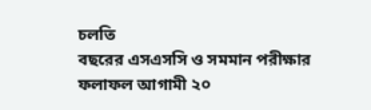চলতি
বছরের এসএসসি ও সমমান পরীক্ষার ফলাফল আগামী ২০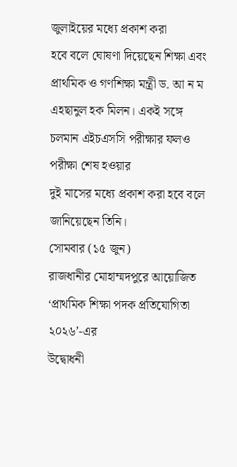জুলাইয়ের মধ্যে প্রকাশ করা
হবে বলে ঘোষণা দিয়েছেন শিক্ষা এবং প্রাথমিক ও গণশিক্ষা মন্ত্রী ড. আ ন ম
এহছানুল হক মিলন। একই সঙ্গে চলমান এইচএসসি পরীক্ষার ফলও পরীক্ষা শেষ হওয়ার
দুই মাসের মধ্যে প্রকাশ করা হবে বলে জানিয়েছেন তিনি।
সোমবার (১৫ জুন)
রাজধানীর মোহাম্মদপুরে আয়োজিত ‘প্রাথমিক শিক্ষা পদক প্রতিযোগিতা ২০২৬’-এর
উদ্বোধনী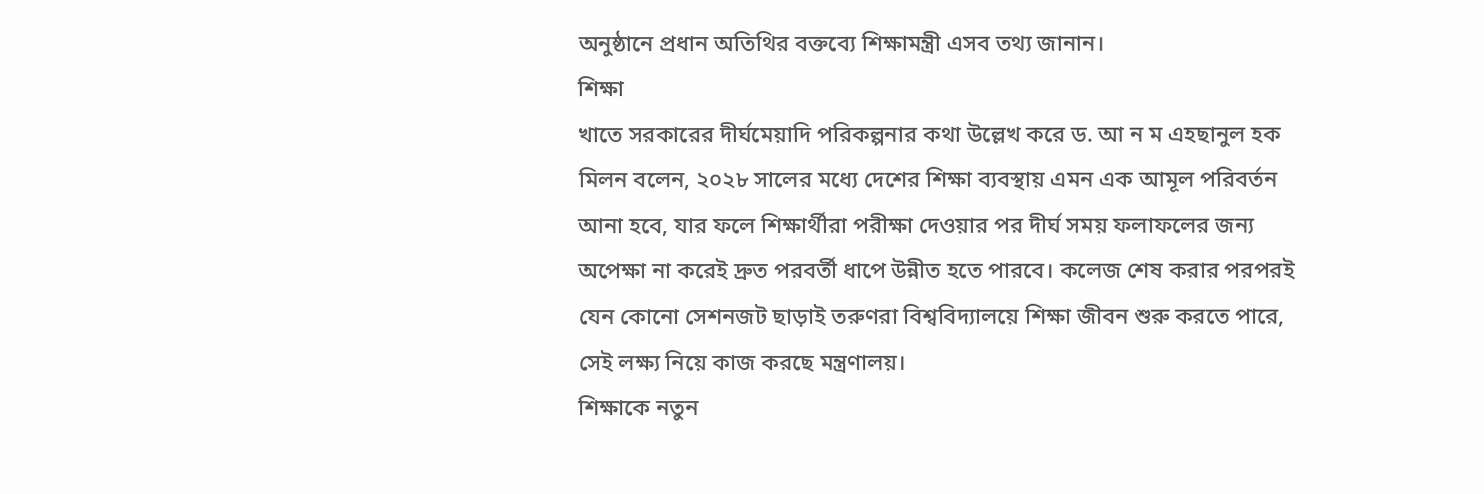অনুষ্ঠানে প্রধান অতিথির বক্তব্যে শিক্ষামন্ত্রী এসব তথ্য জানান।
শিক্ষা
খাতে সরকারের দীর্ঘমেয়াদি পরিকল্পনার কথা উল্লেখ করে ড. আ ন ম এহছানুল হক
মিলন বলেন, ২০২৮ সালের মধ্যে দেশের শিক্ষা ব্যবস্থায় এমন এক আমূল পরিবর্তন
আনা হবে, যার ফলে শিক্ষার্থীরা পরীক্ষা দেওয়ার পর দীর্ঘ সময় ফলাফলের জন্য
অপেক্ষা না করেই দ্রুত পরবর্তী ধাপে উন্নীত হতে পারবে। কলেজ শেষ করার পরপরই
যেন কোনো সেশনজট ছাড়াই তরুণরা বিশ্ববিদ্যালয়ে শিক্ষা জীবন শুরু করতে পারে,
সেই লক্ষ্য নিয়ে কাজ করছে মন্ত্রণালয়।
শিক্ষাকে নতুন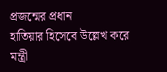প্রজন্মের প্রধান
হাতিয়ার হিসেবে উল্লেখ করে মন্ত্রী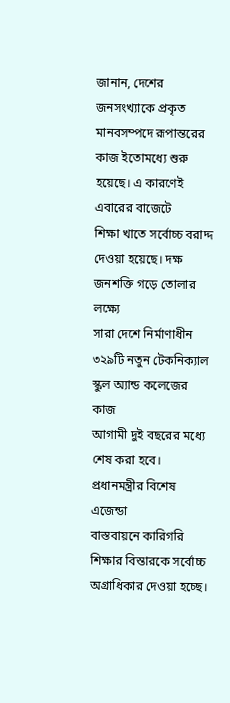জানান, দেশের জনসংখ্যাকে প্রকৃত
মানবসম্পদে রূপান্তরের কাজ ইতোমধ্যে শুরু হয়েছে। এ কারণেই এবারের বাজেটে
শিক্ষা খাতে সর্বোচ্চ বরাদ্দ দেওয়া হয়েছে। দক্ষ জনশক্তি গড়ে তোলার লক্ষ্যে
সারা দেশে নির্মাণাধীন ৩২৯টি নতুন টেকনিক্যাল স্কুল অ্যান্ড কলেজের কাজ
আগামী দুই বছরের মধ্যে শেষ করা হবে। প্রধানমন্ত্রীর বিশেষ এজেন্ডা
বাস্তবায়নে কারিগরি শিক্ষার বিস্তারকে সর্বোচ্চ অগ্রাধিকার দেওয়া হচ্ছে।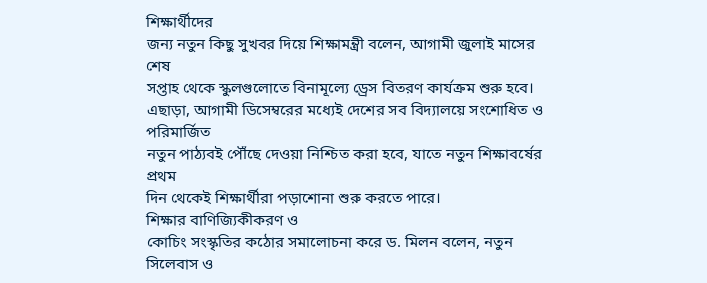শিক্ষার্থীদের
জন্য নতুন কিছু সুখবর দিয়ে শিক্ষামন্ত্রী বলেন, আগামী জুলাই মাসের শেষ
সপ্তাহ থেকে স্কুলগুলোতে বিনামূল্যে ড্রেস বিতরণ কার্যক্রম শুরু হবে।
এছাড়া, আগামী ডিসেম্বরের মধ্যেই দেশের সব বিদ্যালয়ে সংশোধিত ও পরিমার্জিত
নতুন পাঠ্যবই পৌঁছে দেওয়া নিশ্চিত করা হবে, যাতে নতুন শিক্ষাবর্ষের প্রথম
দিন থেকেই শিক্ষার্থীরা পড়াশোনা শুরু করতে পারে।
শিক্ষার বাণিজ্যিকীকরণ ও
কোচিং সংস্কৃতির কঠোর সমালোচনা করে ড. মিলন বলেন, নতুন সিলেবাস ও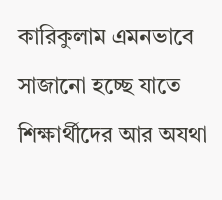কারিকুলাম এমনভাবে সাজানো হচ্ছে যাতে শিক্ষার্থীদের আর অযথা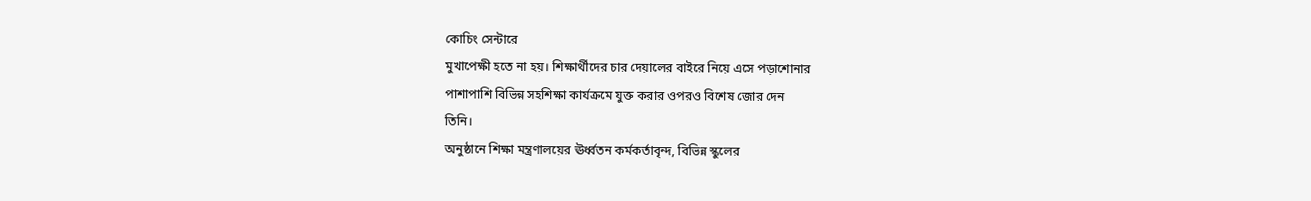কোচিং সেন্টারে
মুখাপেক্ষী হতে না হয়। শিক্ষার্থীদের চার দেয়ালের বাইরে নিয়ে এসে পড়াশোনার
পাশাপাশি বিভিন্ন সহশিক্ষা কার্যক্রমে যুক্ত করার ওপরও বিশেষ জোর দেন
তিনি।
অনুষ্ঠানে শিক্ষা মন্ত্রণালয়ের ঊর্ধ্বতন কর্মকর্তাবৃন্দ, বিভিন্ন স্কুলের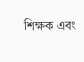শিক্ষক এবং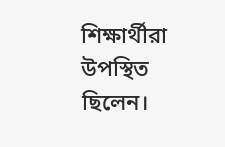শিক্ষার্থীরা উপস্থিত ছিলেন।